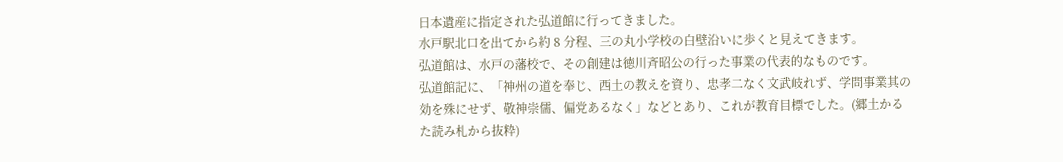日本遺産に指定された弘道館に行ってきました。
水戸駅北口を出てから約 8 分程、三の丸小学校の白壁沿いに歩くと見えてきます。
弘道館は、水戸の藩校で、その創建は徳川斉昭公の行った事業の代表的なものです。
弘道館記に、「神州の道を奉じ、西土の教えを資り、忠孝二なく文武岐れず、学問事業其の効を殊にせず、敬神崇儒、偏党あるなく」などとあり、これが教育目標でした。(郷土かるた読み札から抜粋)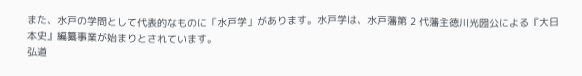また、水戸の学問として代表的なものに「水戸学」があります。水戸学は、水戸藩第 2 代藩主徳川光圀公による『大日本史』編纂事業が始まりとされています。
弘道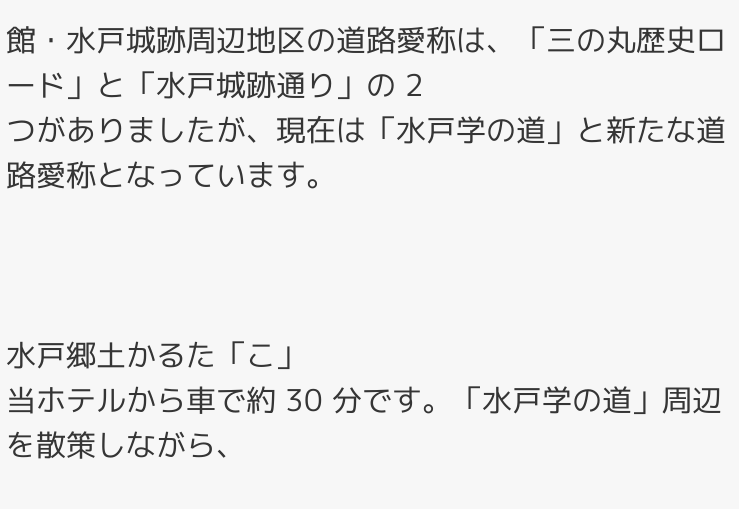館・水戸城跡周辺地区の道路愛称は、「三の丸歴史ロード」と「水戸城跡通り」の 2
つがありましたが、現在は「水戸学の道」と新たな道路愛称となっています。



水戸郷土かるた「こ」
当ホテルから車で約 30 分です。「水戸学の道」周辺を散策しながら、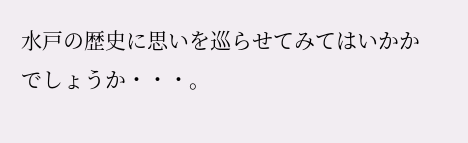水戸の歴史に思いを巡らせてみてはいかかでしょうか・・・。